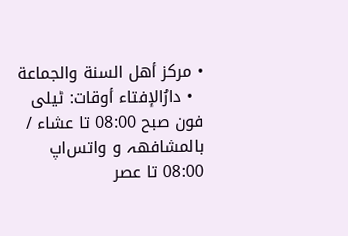• مركز أهل السنة والجماعة
  • دارُالإفتاء أوقات: ٹیلی فون صبح 08:00 تا عشاء / بالمشافھہ و واتس‌اپ 08:00 تا عصر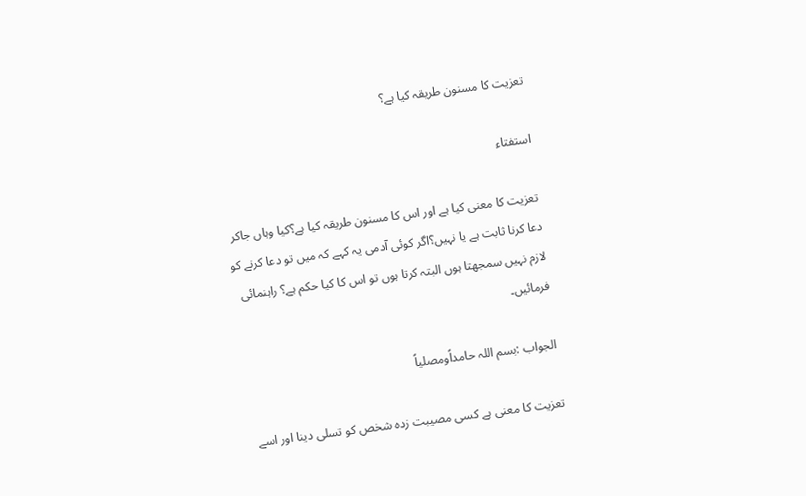تعزیت کا مسنون طریقہ کیا ہے؟

استفتاء

تعزیت کا معنی کیا ہے اور اس کا مسنون طریقہ کیا ہے؟کیا وہاں جاکر دعا کرنا ثابت ہے یا نہیں؟اگر کوئی آدمی یہ کہے کہ میں تو دعا کرنے کو لازم نہیں سمجھتا ہوں البتہ کرتا ہوں تو اس کا کیا حکم ہے؟ راہنمائی فرمائیں۔

الجواب :بسم اللہ حامداًومصلیاً

تعزیت کا معنی ہے کسی مصیبت زدہ شخص کو تسلی دینا اور اسے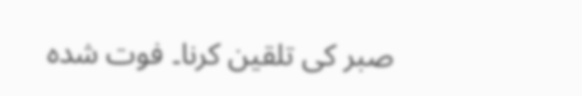صبر کی تلقین کرنا۔ فوت شدہ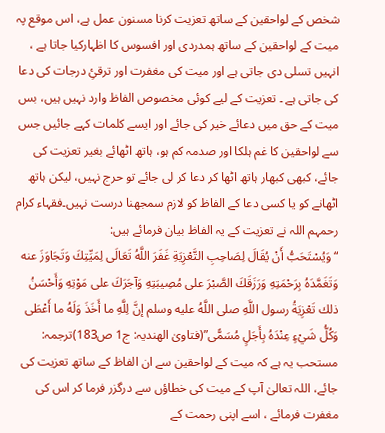شخص کے لواحقین کے ساتھ تعزیت کرنا مسنون عمل ہے، اس موقع پہ میت کے لواحقین کے ساتھ ہمدردی اور افسوس کا اظہارکیا جاتا ہے ، انہیں تسلی دی جاتی ہے اور میت کی مغفرت اور ترقئِ درجات کی دعا کی جاتی ہے ۔ تعزیت کے لیے کوئی مخصوص الفاظ وارد نہیں ہیں، بس میت کے حق میں دعائے خیر کی جائے اور ایسے کلمات کہے جائیں جس سے لواحقین کا غم ہلکا اور صدمہ کم ہو، ہاتھ اٹھائے بغیر تعزیت کی جائے، کبھی کبھار ہاتھ اٹھا کر دعا کر لی جائے تو حرج نہیں، لیکن ہاتھ اٹھانے کو یا کسی دعا کے الفاظ کو لازم سمجھنا درست نہیں۔فقہاء کرام رحمہم اللہ نے تعزیت کے یہ الفاظ بیان فرمائے ہیں:
“وَيُسْتَحَبُّ أَنْ يُقَالَ لِصَاحِبِ التَّعْزِيَةِ غَفَرَ اللَّهُ تَعَالَى لِمَيِّتِكَ وَتَجَاوَزَ عنه وَتَغَمَّدَهُ بِرَحْمَتِهِ وَرَزَقَكَ الصَّبْرَ على مُصِيبَتِهِ وَآجَرَكَ على مَوْتِهِ وَأَحْسَنُ ذلك تَعْزِيَةُ رسول اللَّهِ صلى اللَّهُ عليه وسلم إنَّ لِلَّهِ ما أَخَذَ وَلَهُ ما أَعْطَى وَكُلُّ شَيْءٍ عِنْدَهُ بِأَجَلٍ مُسَمًّى”(فتاویٰ الھندیہ: ج1 ص183)ترجمہ:
مستحب یہ ہے کہ میت کے لواحقین سے ان الفاظ کے ساتھ تعزیت کی جائے، اللہ تعالیٰ آپ کے میت کی خطاؤں سے درگزر فرما کر اس کی مغفرت فرمائے ، اسے اپنی رحمت کے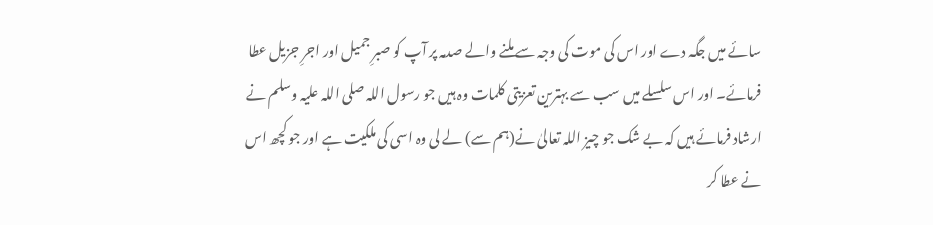سائے میں جگہ دے اور اس کی موت کی وجہ سے ملنے والے صدمہ پر آپ کو صبرِ جمیل اور اجرِ جزیل عطا فرمائے۔ اور اس سلسلے میں سب سے بہترین تعزیتی کلمات وہ ہیں جو رسول اللہ صلی اللہ علیہ وسلم نے ارشاد فرمائے ہیں کہ بے شک جو چیز اللہ تعالیٰ نے(ہم سے) لے لی وہ اسی کی ملکیت ہے اور جو کچھ اس نے عطا کر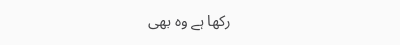رکھا ہے وہ بھی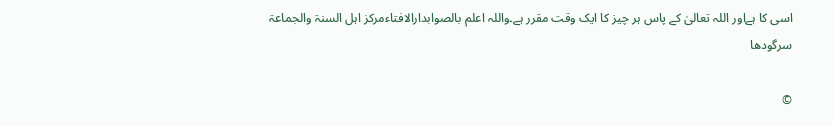اسی کا ہےاور اللہ تعالیٰ کے پاس ہر چیز کا ایک وقت مقرر ہے۔واللہ اعلم بالصوابدارالافتاءمرکز اہل السنۃ والجماعۃ سرگودھا

©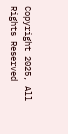Copyright 2025, All Rights Reserved